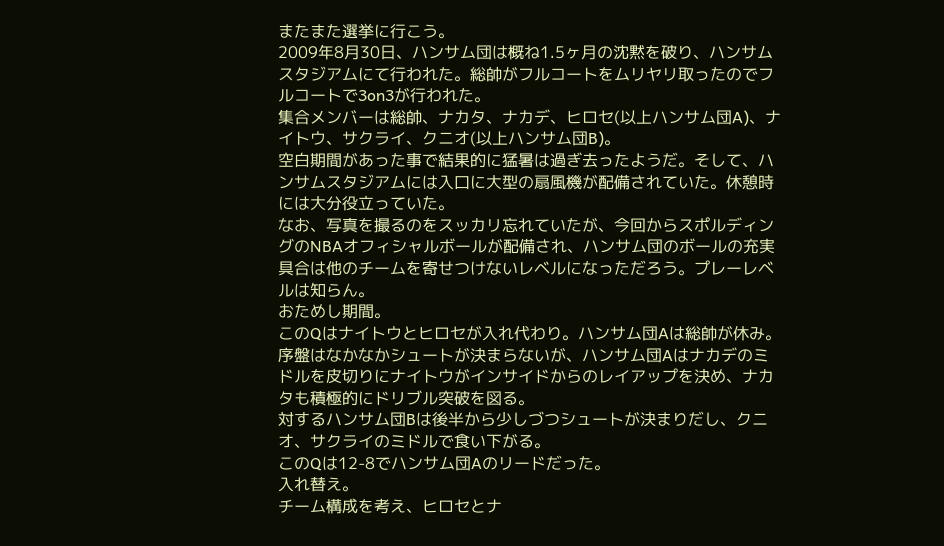またまた選挙に行こう。
2009年8月30日、ハンサム団は概ね1.5ヶ月の沈黙を破り、ハンサムスタジアムにて行われた。総帥がフルコートをムリヤリ取ったのでフルコートで3on3が行われた。
集合メンバーは総帥、ナカタ、ナカデ、ヒロセ(以上ハンサム団A)、ナイトウ、サクライ、クニオ(以上ハンサム団B)。
空白期間があった事で結果的に猛暑は過ぎ去ったようだ。そして、ハンサムスタジアムには入口に大型の扇風機が配備されていた。休憩時には大分役立っていた。
なお、写真を撮るのをスッカリ忘れていたが、今回からスポルディングのNBAオフィシャルボールが配備され、ハンサム団のボールの充実具合は他のチームを寄せつけないレベルになっただろう。プレーレベルは知らん。
おためし期間。
このQはナイトウとヒロセが入れ代わり。ハンサム団Aは総帥が休み。
序盤はなかなかシュートが決まらないが、ハンサム団Aはナカデのミドルを皮切りにナイトウがインサイドからのレイアップを決め、ナカタも積極的にドリブル突破を図る。
対するハンサム団Bは後半から少しづつシュートが決まりだし、クニオ、サクライのミドルで食い下がる。
このQは12-8でハンサム団Aのリードだった。
入れ替え。
チーム構成を考え、ヒロセとナ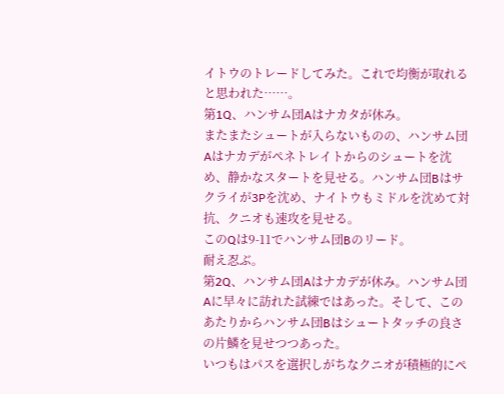イトウのトレードしてみた。これで均衡が取れると思われた……。
第1Q、ハンサム団Aはナカタが休み。
またまたシュートが入らないものの、ハンサム団Aはナカデがペネトレイトからのシュートを沈め、静かなスタートを見せる。ハンサム団Bはサクライが3Pを沈め、ナイトウもミドルを沈めて対抗、クニオも速攻を見せる。
このQは9-11でハンサム団Bのリード。
耐え忍ぶ。
第2Q、ハンサム団Aはナカデが休み。ハンサム団Aに早々に訪れた試練ではあった。そして、このあたりからハンサム団Bはシュートタッチの良さの片鱗を見せつつあった。
いつもはパスを選択しがちなクニオが積極的にペ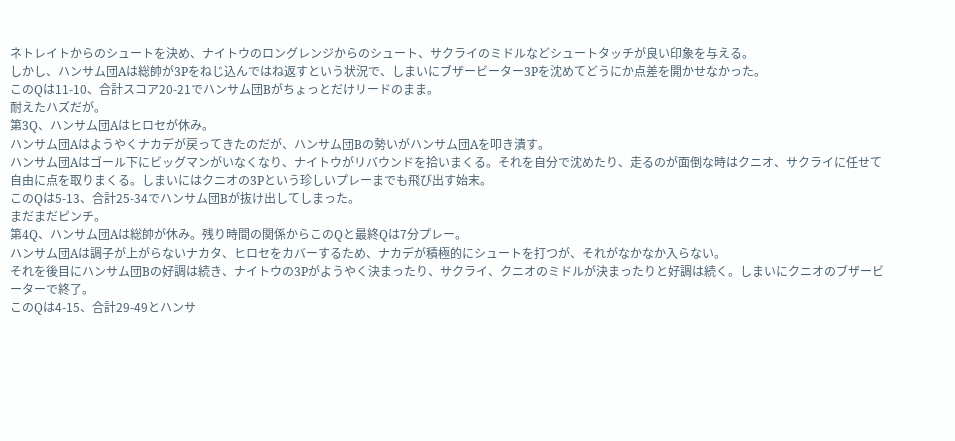ネトレイトからのシュートを決め、ナイトウのロングレンジからのシュート、サクライのミドルなどシュートタッチが良い印象を与える。
しかし、ハンサム団Aは総帥が3Pをねじ込んではね返すという状況で、しまいにブザービーター3Pを沈めてどうにか点差を開かせなかった。
このQは11-10、合計スコア20-21でハンサム団Bがちょっとだけリードのまま。
耐えたハズだが。
第3Q、ハンサム団Aはヒロセが休み。
ハンサム団Aはようやくナカデが戻ってきたのだが、ハンサム団Bの勢いがハンサム団Aを叩き潰す。
ハンサム団Aはゴール下にビッグマンがいなくなり、ナイトウがリバウンドを拾いまくる。それを自分で沈めたり、走るのが面倒な時はクニオ、サクライに任せて自由に点を取りまくる。しまいにはクニオの3Pという珍しいプレーまでも飛び出す始末。
このQは5-13、合計25-34でハンサム団Bが抜け出してしまった。
まだまだピンチ。
第4Q、ハンサム団Aは総帥が休み。残り時間の関係からこのQと最終Qは7分プレー。
ハンサム団Aは調子が上がらないナカタ、ヒロセをカバーするため、ナカデが積極的にシュートを打つが、それがなかなか入らない。
それを後目にハンサム団Bの好調は続き、ナイトウの3Pがようやく決まったり、サクライ、クニオのミドルが決まったりと好調は続く。しまいにクニオのブザービーターで終了。
このQは4-15、合計29-49とハンサ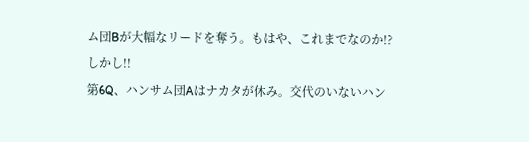ム団Bが大幅なリードを奪う。もはや、これまでなのか!?
しかし!!
第6Q、ハンサム団Aはナカタが休み。交代のいないハン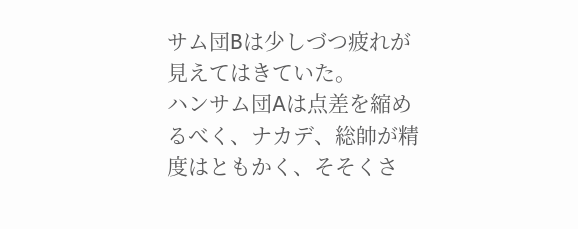サム団Bは少しづつ疲れが見えてはきていた。
ハンサム団Aは点差を縮めるべく、ナカデ、総帥が精度はともかく、そそくさ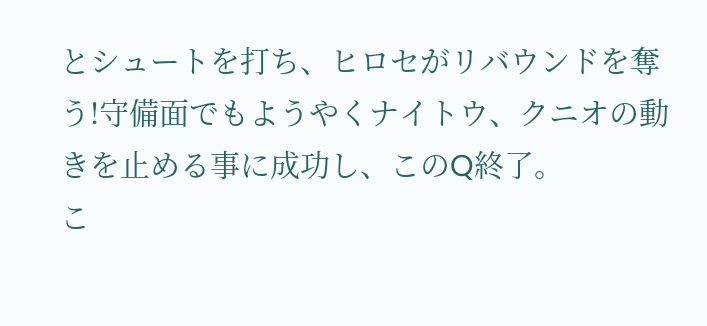とシュートを打ち、ヒロセがリバウンドを奪う!守備面でもようやくナイトウ、クニオの動きを止める事に成功し、このQ終了。
こ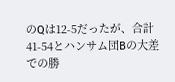のQは12-5だったが、合計41-54とハンサム団Bの大差での勝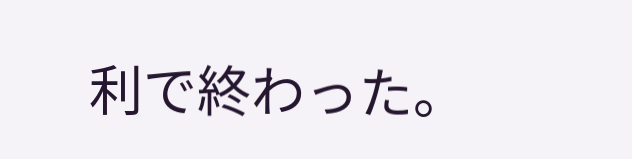利で終わった。